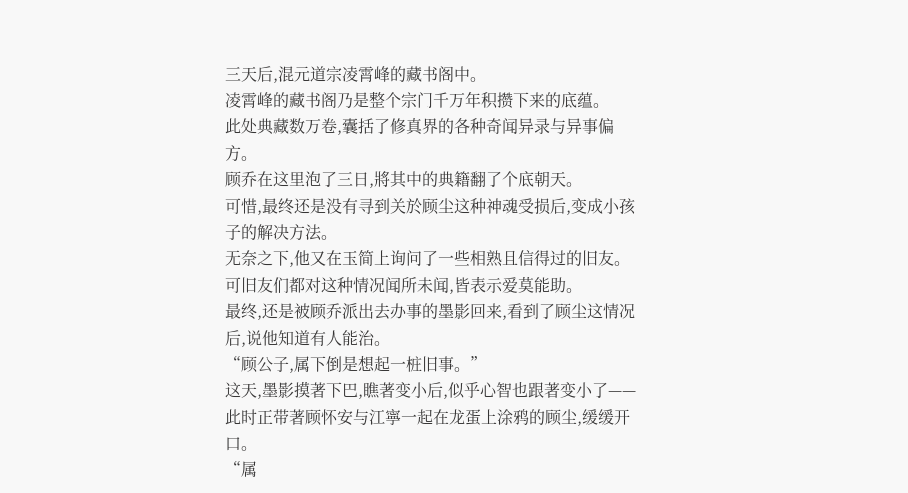三天后,混元道宗凌霄峰的藏书阁中。
凌霄峰的藏书阁乃是整个宗门千万年积攒下来的底蕴。
此处典藏数万卷,囊括了修真界的各种奇闻异录与异事偏方。
顾乔在这里泡了三日,將其中的典籍翻了个底朝天。
可惜,最终还是没有寻到关於顾尘这种神魂受损后,变成小孩子的解决方法。
无奈之下,他又在玉简上询问了一些相熟且信得过的旧友。
可旧友们都对这种情况闻所未闻,皆表示爱莫能助。
最终,还是被顾乔派出去办事的墨影回来,看到了顾尘这情况后,说他知道有人能治。
“顾公子,属下倒是想起一桩旧事。”
这天,墨影摸著下巴,瞧著变小后,似乎心智也跟著变小了——此时正带著顾怀安与江寧一起在龙蛋上涂鸦的顾尘,缓缓开口。
“属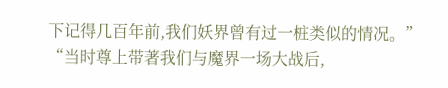下记得几百年前,我们妖界曾有过一桩类似的情况。”
“当时尊上带著我们与魔界一场大战后,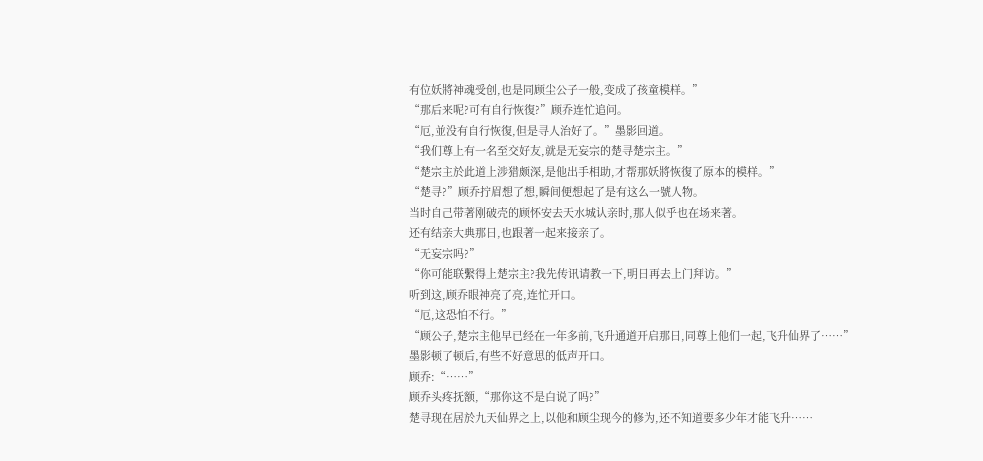有位妖將神魂受创,也是同顾尘公子一般,变成了孩童模样。”
“那后来呢?可有自行恢復?”顾乔连忙追问。
“厄,並没有自行恢復,但是寻人治好了。”墨影回道。
“我们尊上有一名至交好友,就是无妄宗的楚寻楚宗主。”
“楚宗主於此道上涉猎颇深,是他出手相助,才帮那妖將恢復了原本的模样。”
“楚寻?”顾乔拧眉想了想,瞬间便想起了是有这么一號人物。
当时自己带著刚破壳的顾怀安去天水城认亲时,那人似乎也在场来著。
还有结亲大典那日,也跟著一起来接亲了。
“无妄宗吗?”
“你可能联繫得上楚宗主?我先传讯请教一下,明日再去上门拜访。”
听到这,顾乔眼神亮了亮,连忙开口。
“厄,这恐怕不行。”
“顾公子,楚宗主他早已经在一年多前,飞升通道开启那日,同尊上他们一起,飞升仙界了……”
墨影顿了顿后,有些不好意思的低声开口。
顾乔:“……”
顾乔头疼抚额,“那你这不是白说了吗?”
楚寻现在居於九天仙界之上,以他和顾尘现今的修为,还不知道要多少年才能飞升……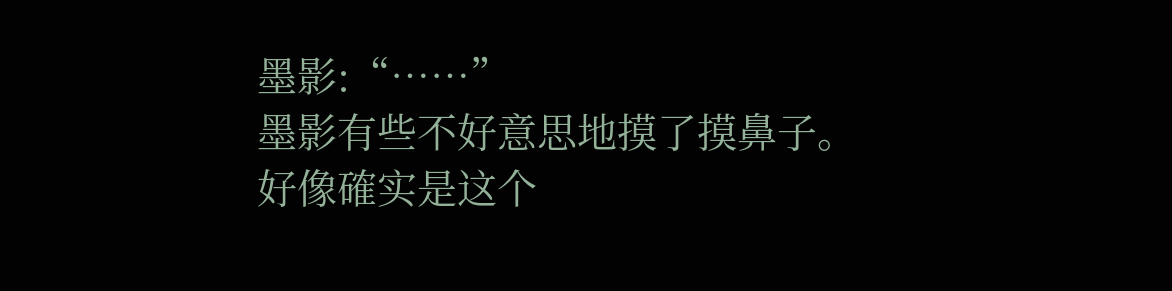墨影:“……”
墨影有些不好意思地摸了摸鼻子。
好像確实是这个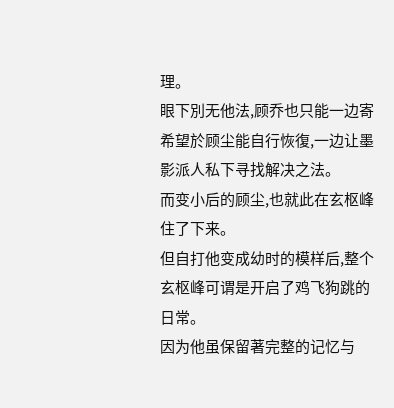理。
眼下別无他法,顾乔也只能一边寄希望於顾尘能自行恢復,一边让墨影派人私下寻找解决之法。
而变小后的顾尘,也就此在玄枢峰住了下来。
但自打他变成幼时的模样后,整个玄枢峰可谓是开启了鸡飞狗跳的日常。
因为他虽保留著完整的记忆与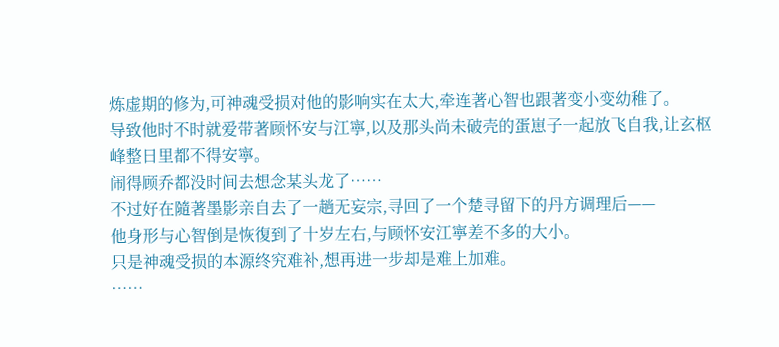炼虚期的修为,可神魂受损对他的影响实在太大,牵连著心智也跟著变小变幼稚了。
导致他时不时就爱带著顾怀安与江寧,以及那头尚未破壳的蛋崽子一起放飞自我,让玄枢峰整日里都不得安寧。
闹得顾乔都没时间去想念某头龙了……
不过好在隨著墨影亲自去了一趟无妄宗,寻回了一个楚寻留下的丹方调理后——
他身形与心智倒是恢復到了十岁左右,与顾怀安江寧差不多的大小。
只是神魂受损的本源终究难补,想再进一步却是难上加难。
……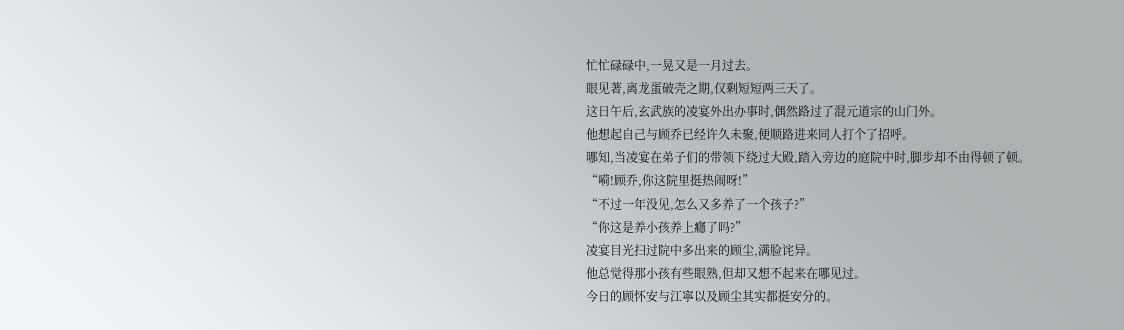忙忙碌碌中,一晃又是一月过去。
眼见著,离龙蛋破壳之期,仅剩短短两三天了。
这日午后,玄武族的凌宴外出办事时,偶然路过了混元道宗的山门外。
他想起自己与顾乔已经许久未聚,便顺路进来同人打个了招呼。
哪知,当凌宴在弟子们的带领下绕过大殿,踏入旁边的庭院中时,脚步却不由得顿了顿。
“嗬!顾乔,你这院里挺热闹呀!”
“不过一年没见,怎么又多养了一个孩子?”
“你这是养小孩养上癮了吗?”
凌宴目光扫过院中多出来的顾尘,满脸诧异。
他总觉得那小孩有些眼熟,但却又想不起来在哪见过。
今日的顾怀安与江寧以及顾尘其实都挺安分的。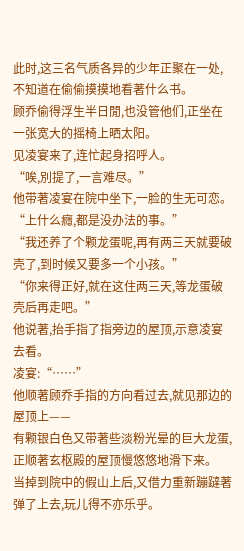此时,这三名气质各异的少年正聚在一处,不知道在偷偷摸摸地看著什么书。
顾乔偷得浮生半日閒,也没管他们,正坐在一张宽大的摇椅上晒太阳。
见凌宴来了,连忙起身招呼人。
“唉,別提了,一言难尽。”
他带著凌宴在院中坐下,一脸的生无可恋。
“上什么癮,都是没办法的事。”
“我还养了个颗龙蛋呢,再有两三天就要破壳了,到时候又要多一个小孩。”
“你来得正好,就在这住两三天,等龙蛋破壳后再走吧。”
他说著,抬手指了指旁边的屋顶,示意凌宴去看。
凌宴:“……”
他顺著顾乔手指的方向看过去,就见那边的屋顶上——
有颗银白色又带著些淡粉光晕的巨大龙蛋,正顺著玄枢殿的屋顶慢悠悠地滑下来。
当掉到院中的假山上后,又借力重新蹦躂著弹了上去,玩儿得不亦乐乎。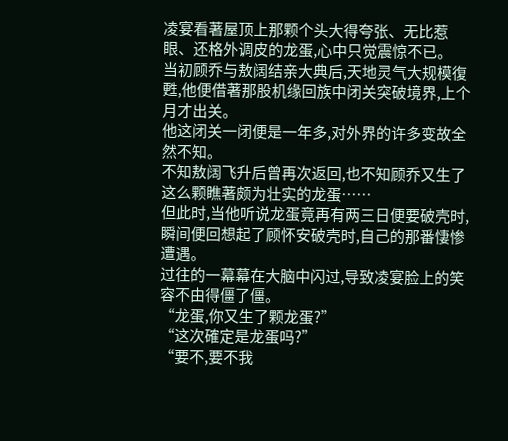凌宴看著屋顶上那颗个头大得夸张、无比惹眼、还格外调皮的龙蛋,心中只觉震惊不已。
当初顾乔与敖阔结亲大典后,天地灵气大规模復甦,他便借著那股机缘回族中闭关突破境界,上个月才出关。
他这闭关一闭便是一年多,对外界的许多变故全然不知。
不知敖阔飞升后曾再次返回,也不知顾乔又生了这么颗瞧著颇为壮实的龙蛋……
但此时,当他听说龙蛋竟再有两三日便要破壳时,瞬间便回想起了顾怀安破壳时,自己的那番悽惨遭遇。
过往的一幕幕在大脑中闪过,导致凌宴脸上的笑容不由得僵了僵。
“龙蛋,你又生了颗龙蛋?”
“这次確定是龙蛋吗?”
“要不,要不我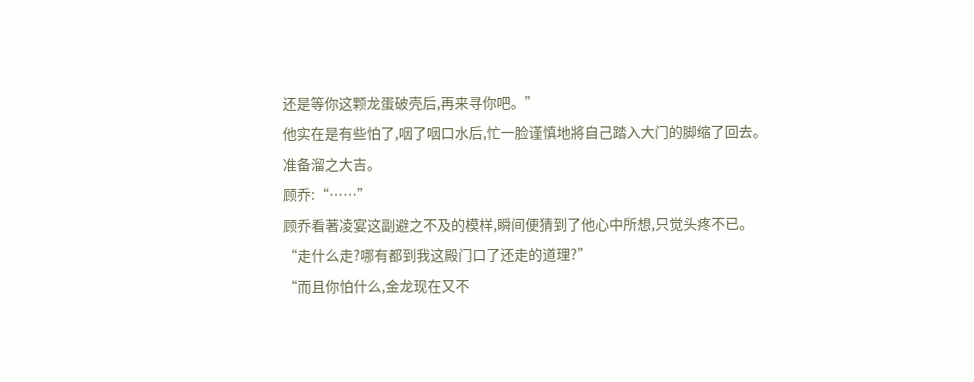还是等你这颗龙蛋破壳后,再来寻你吧。”
他实在是有些怕了,咽了咽口水后,忙一脸谨慎地將自己踏入大门的脚缩了回去。
准备溜之大吉。
顾乔:“……”
顾乔看著凌宴这副避之不及的模样,瞬间便猜到了他心中所想,只觉头疼不已。
“走什么走?哪有都到我这殿门口了还走的道理?”
“而且你怕什么,金龙现在又不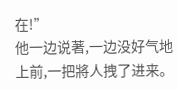在!”
他一边说著,一边没好气地上前,一把將人拽了进来。